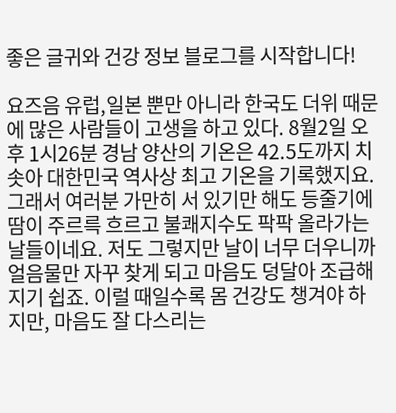좋은 글귀와 건강 정보 블로그를 시작합니다!

요즈음 유럽,일본 뿐만 아니라 한국도 더위 때문에 많은 사람들이 고생을 하고 있다. 8월2일 오후 1시26분 경남 양산의 기온은 42.5도까지 치솟아 대한민국 역사상 최고 기온을 기록했지요. 그래서 여러분 가만히 서 있기만 해도 등줄기에 땀이 주르륵 흐르고 불쾌지수도 팍팍 올라가는 날들이네요. 저도 그렇지만 날이 너무 더우니까 얼음물만 자꾸 찾게 되고 마음도 덩달아 조급해지기 쉽죠. 이럴 때일수록 몸 건강도 챙겨야 하지만, 마음도 잘 다스리는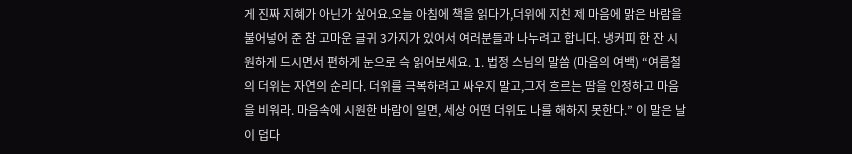게 진짜 지혜가 아닌가 싶어요.오늘 아침에 책을 읽다가,더위에 지친 제 마음에 맑은 바람을 불어넣어 준 참 고마운 글귀 3가지가 있어서 여러분들과 나누려고 합니다. 냉커피 한 잔 시원하게 드시면서 편하게 눈으로 슥 읽어보세요. 1. 법정 스님의 말씀 (마음의 여백) “여름철의 더위는 자연의 순리다. 더위를 극복하려고 싸우지 말고,그저 흐르는 땀을 인정하고 마음을 비워라. 마음속에 시원한 바람이 일면, 세상 어떤 더위도 나를 해하지 못한다.” 이 말은 날이 덥다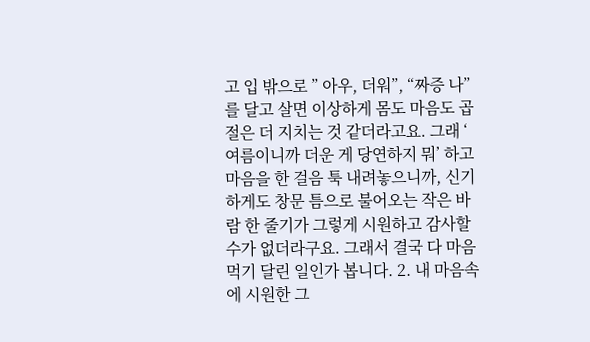고 입 밖으로 ” 아우, 더워”, “짜증 나”를 달고 살면 이상하게 몸도 마음도 곱절은 더 지치는 것 같더라고요. 그래 ‘ 여름이니까 더운 게 당연하지 뭐’ 하고 마음을 한 걸음 툭 내려놓으니까, 신기하게도 창문 틈으로 불어오는 작은 바람 한 줄기가 그렇게 시원하고 감사할 수가 없더라구요. 그래서 결국 다 마음먹기 달린 일인가 봅니다. 2. 내 마음속에 시원한 그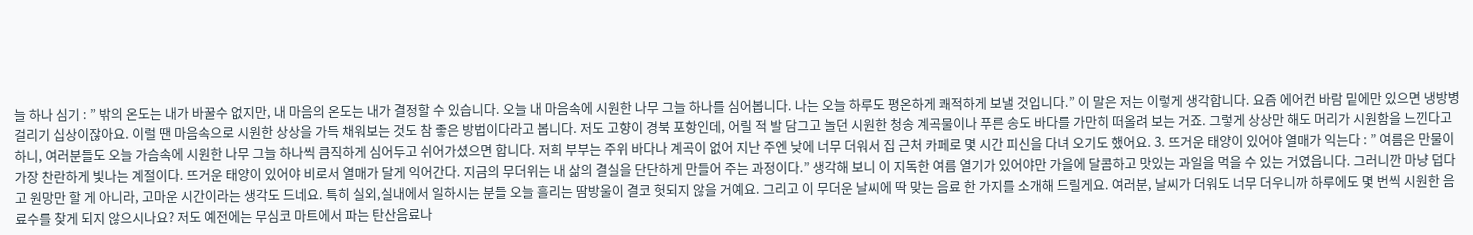늘 하나 심기 : ” 밖의 온도는 내가 바꿀수 없지만, 내 마음의 온도는 내가 결정할 수 있습니다. 오늘 내 마음속에 시원한 나무 그늘 하나를 심어봅니다. 나는 오늘 하루도 평온하게 쾌적하게 보낼 것입니다.” 이 말은 저는 이렇게 생각합니다. 요즘 에어컨 바람 밑에만 있으면 냉방병 걸리기 십상이잖아요. 이럴 땐 마음속으로 시원한 상상을 가득 채워보는 것도 참 좋은 방법이다라고 봅니다. 저도 고향이 경북 포항인데, 어릴 적 발 담그고 놀던 시원한 청송 계곡물이나 푸른 송도 바다를 가만히 떠올려 보는 거죠. 그렇게 상상만 해도 머리가 시원함을 느낀다고 하니, 여러분들도 오늘 가슴속에 시원한 나무 그늘 하나씩 큼직하게 심어두고 쉬어가셨으면 합니다. 저희 부부는 주위 바다나 계곡이 없어 지난 주엔 낮에 너무 더워서 집 근처 카페로 몇 시간 피신을 다녀 오기도 했어요. 3. 뜨거운 태양이 있어야 열매가 익는다 : ” 여름은 만물이 가장 찬란하게 빛나는 계절이다. 뜨거운 태양이 있어야 비로서 열매가 달게 익어간다. 지금의 무더위는 내 삶의 결실을 단단하게 만들어 주는 과정이다.” 생각해 보니 이 지독한 여름 열기가 있어야만 가을에 달콤하고 맛있는 과일을 먹을 수 있는 거였읍니다. 그러니깐 마냥 덥다고 원망만 할 게 아니라, 고마운 시간이라는 생각도 드네요. 특히 실외,실내에서 일하시는 분들 오늘 흘리는 땀방울이 결코 헛되지 않을 거예요. 그리고 이 무더운 날씨에 딱 맞는 음료 한 가지를 소개해 드릴게요. 여러분, 날씨가 더워도 너무 더우니까 하루에도 몇 번씩 시원한 음료수를 찾게 되지 않으시나요? 저도 예전에는 무심코 마트에서 파는 탄산음료나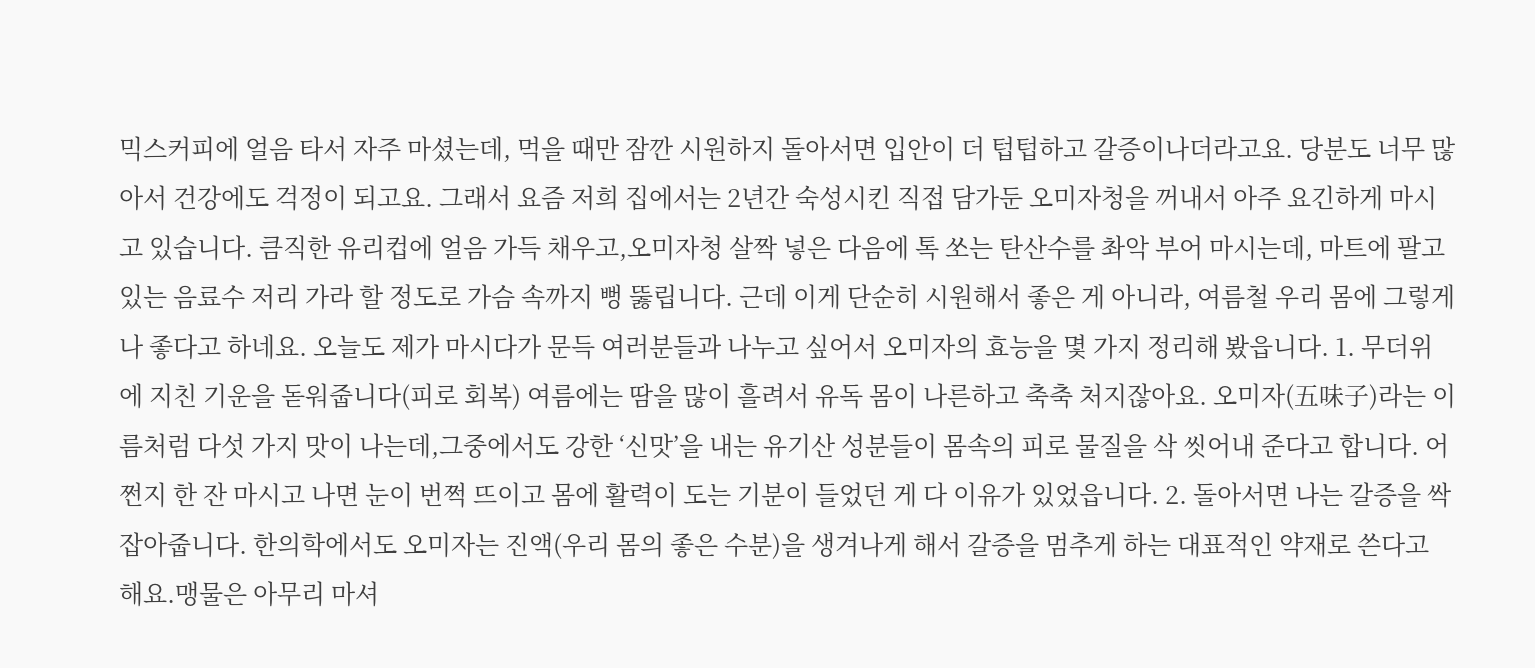믹스커피에 얼음 타서 자주 마셨는데, 먹을 때만 잠깐 시원하지 돌아서면 입안이 더 텁텁하고 갈증이나더라고요. 당분도 너무 많아서 건강에도 걱정이 되고요. 그래서 요즘 저희 집에서는 2년간 숙성시킨 직접 담가둔 오미자청을 꺼내서 아주 요긴하게 마시고 있습니다. 큼직한 유리컵에 얼음 가득 채우고,오미자청 살짝 넣은 다음에 톡 쏘는 탄산수를 촤악 부어 마시는데, 마트에 팔고 있는 음료수 저리 가라 할 정도로 가슴 속까지 뻥 뚫립니다. 근데 이게 단순히 시원해서 좋은 게 아니라, 여름철 우리 몸에 그렇게나 좋다고 하네요. 오늘도 제가 마시다가 문득 여러분들과 나누고 싶어서 오미자의 효능을 몇 가지 정리해 봤읍니다. 1. 무더위에 지친 기운을 돋워줍니다(피로 회복) 여름에는 땀을 많이 흘려서 유독 몸이 나른하고 축축 처지잖아요. 오미자(五味子)라는 이름처럼 다섯 가지 맛이 나는데,그중에서도 강한 ‘신맛’을 내는 유기산 성분들이 몸속의 피로 물질을 삭 씻어내 준다고 합니다. 어쩐지 한 잔 마시고 나면 눈이 번쩍 뜨이고 몸에 활력이 도는 기분이 들었던 게 다 이유가 있었읍니다. 2. 돌아서면 나는 갈증을 싹 잡아줍니다. 한의학에서도 오미자는 진액(우리 몸의 좋은 수분)을 생겨나게 해서 갈증을 멈추게 하는 대표적인 약재로 쓴다고 해요.맹물은 아무리 마셔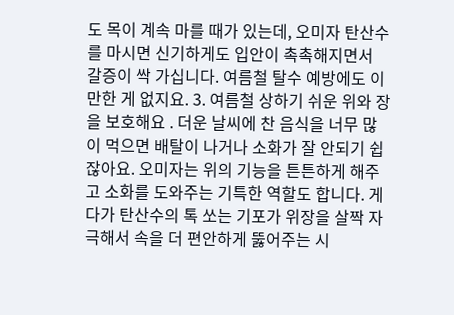도 목이 계속 마를 때가 있는데, 오미자 탄산수를 마시면 신기하게도 입안이 촉촉해지면서 갈증이 싹 가십니다. 여름철 탈수 예방에도 이만한 게 없지요. 3. 여름철 상하기 쉬운 위와 장을 보호해요 . 더운 날씨에 찬 음식을 너무 많이 먹으면 배탈이 나거나 소화가 잘 안되기 쉽잖아요. 오미자는 위의 기능을 튼튼하게 해주고 소화를 도와주는 기특한 역할도 합니다. 게다가 탄산수의 톡 쏘는 기포가 위장을 살짝 자극해서 속을 더 편안하게 뚫어주는 시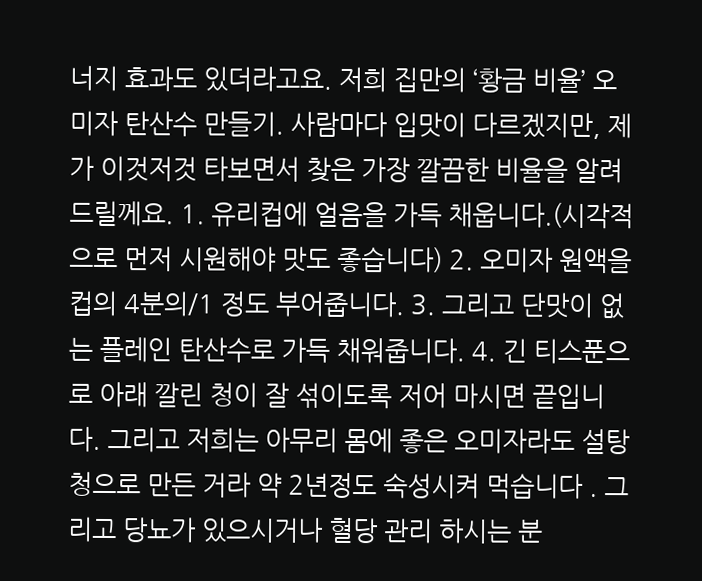너지 효과도 있더라고요. 저희 집만의 ‘황금 비율’ 오미자 탄산수 만들기. 사람마다 입맛이 다르겠지만, 제가 이것저것 타보면서 찾은 가장 깔끔한 비율을 알려드릴께요. 1. 유리컵에 얼음을 가득 채웁니다.(시각적으로 먼저 시원해야 맛도 좋습니다) 2. 오미자 원액을 컵의 4분의/1 정도 부어줍니다. 3. 그리고 단맛이 없는 플레인 탄산수로 가득 채워줍니다. 4. 긴 티스푼으로 아래 깔린 청이 잘 섞이도록 저어 마시면 끝입니다. 그리고 저희는 아무리 몸에 좋은 오미자라도 설탕 청으로 만든 거라 약 2년정도 숙성시켜 먹습니다 . 그리고 당뇨가 있으시거나 혈당 관리 하시는 분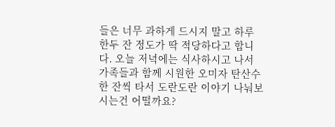들은 너무 과하게 드시지 말고 하루 한두 잔 정도가 딱 적당하다고 합니다. 오늘 저녁에는 식사하시고 나서 가족들과 함께 시원한 오미자 탄산수 한 잔씩 타서 도란도란 이야기 나눠보시는건 어떨까요?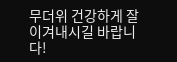무더위 건강하게 잘 이겨내시길 바랍니다!